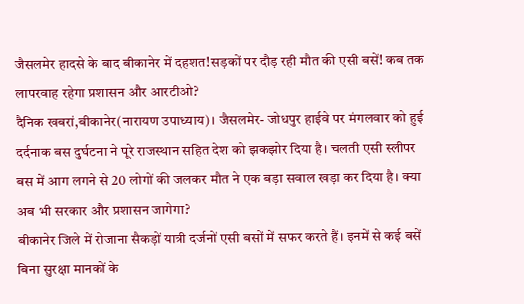जैसलमेर हादसे के बाद बीकानेर में दहशत!सड़कों पर दौड़ रही मौत की एसी बसें! कब तक लापरवाह रहेगा प्रशासन और आरटीओ?
दैनिक खबरां,बीकानेर(नारायण उपाध्याय)। जैसलमेर- जोधपुर हाईवे पर मंगलवार को हुई दर्दनाक बस दुर्घटना ने पूरे राजस्थान सहित देश को झकझोर दिया है। चलती एसी स्लीपर बस में आग लगने से 20 लोगों की जलकर मौत ने एक बड़ा सवाल खड़ा कर दिया है। क्या अब भी सरकार और प्रशासन जागेगा?
बीकानेर जिले में रोजाना सैकड़ों यात्री दर्जनों एसी बसों में सफर करते हैं। इनमें से कई बसें बिना सुरक्षा मानकों के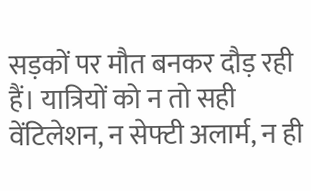सड़कों पर मौत बनकर दौड़ रही हैं। यात्रियों को न तो सही वेंटिलेशन, न सेफ्टी अलार्म, न ही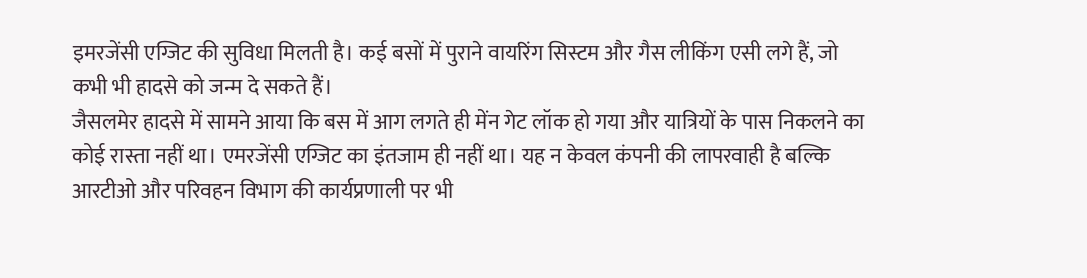इमरजेंसी एग्जिट की सुविधा मिलती है। कई बसों में पुराने वायरिंग सिस्टम और गैस लीकिंग एसी लगे हैं, जो कभी भी हादसे को जन्म दे सकते हैं।
जैसलमेर हादसे में सामने आया कि बस में आग लगते ही मेंन गेट लॉक हो गया और यात्रियों के पास निकलने का कोई रास्ता नहीं था। एमरजेंसी एग्जिट का इंतजाम ही नहीं था। यह न केवल कंपनी की लापरवाही है बल्कि आरटीओ और परिवहन विभाग की कार्यप्रणाली पर भी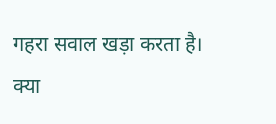गहरा सवाल खड़ा करता है।
क्या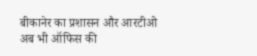बीकानेर का प्रशासन और आरटीओ अब भी ऑफिस की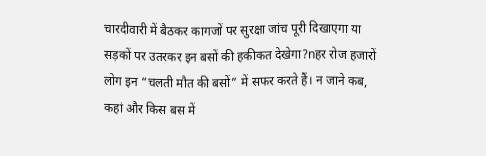चारदीवारी में बैठकर कागजों पर सुरक्षा जांच पूरी दिखाएगा या सड़कों पर उतरकर इन बसों की हकीकत देखेगा?nहर रोज हजारों लोग इन “चलती मौत की बसों” में सफर करते हैं। न जाने कब, कहां और किस बस में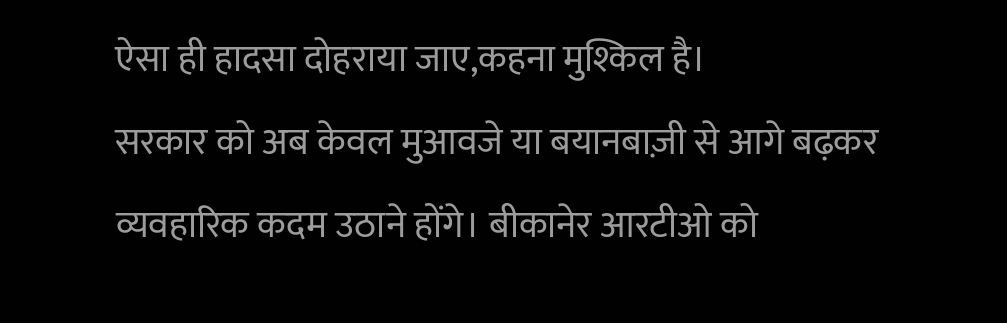ऐसा ही हादसा दोहराया जाए,कहना मुश्किल है।
सरकार को अब केवल मुआवजे या बयानबाज़ी से आगे बढ़कर व्यवहारिक कदम उठाने होंगे। बीकानेर आरटीओ को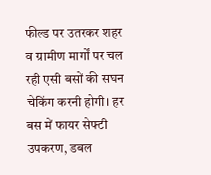फील्ड पर उतरकर शहर व ग्रामीण मार्गों पर चल रही एसी बसों की सघन चेकिंग करनी होगी। हर बस में फायर सेफ्टी उपकरण, डबल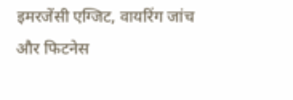इमरजेंसी एग्जिट, वायरिंग जांच और फिटनेस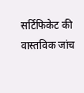सर्टिफिकेट की वास्तविक जांच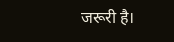जरूरी है।